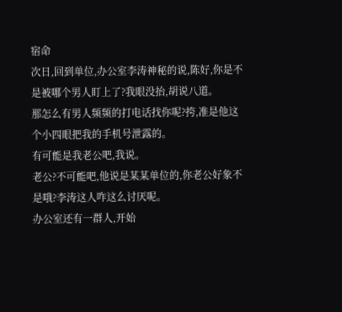宿命
次日,回到单位,办公室李涛神秘的说,陈好,你是不是被哪个男人盯上了?我眼没抬,胡说八道。
那怎么有男人频频的打电话找你呢?挎,准是他这个小四眼把我的手机号泄露的。
有可能是我老公吧,我说。
老公?不可能吧,他说是某某单位的,你老公好象不是哦?李涛这人咋这么讨厌呢。
办公室还有一群人,开始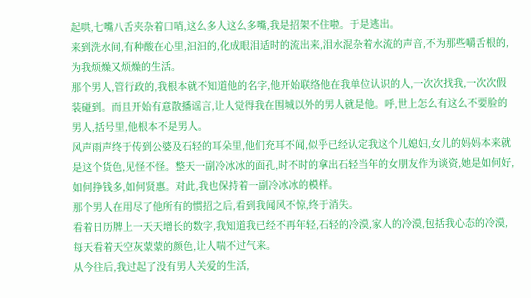起哄,七嘴八舌夹杂着口哨,这么多人这么多嘴,我是招架不住啦。于是逃出。
来到洗水间,有种酸在心里,汩汩的,化成眼泪适时的流出来,泪水混杂着水流的声音,不为那些嚼舌根的,为我烦燥又烦燥的生活。
那个男人,管行政的,我根本就不知道他的名字,他开始联络他在我单位认识的人,一次次找我,一次次假装碰到。而且开始有意散播谣言,让人觉得我在围城以外的男人就是他。呼,世上怎么有这么不要脸的男人,括号里,他根本不是男人。
风声雨声终于传到公婆及石轻的耳朵里,他们充耳不闻,似乎已经认定我这个儿媳妇,女儿的妈妈本来就是这个货色,见怪不怪。整天一副冷冰冰的面孔,时不时的拿出石轻当年的女朋友作为谈资,她是如何好,如何挣钱多,如何贤惠。对此,我也保持着一副冷冰冰的模样。
那个男人在用尽了他所有的惯招之后,看到我闻风不惊,终于消失。
看着日历牌上一天天增长的数字,我知道我已经不再年轻,石轻的冷漠,家人的冷漠,包括我心态的冷漠,每天看着天空灰蒙蒙的颜色,让人喘不过气来。
从今往后,我过起了没有男人关爱的生活,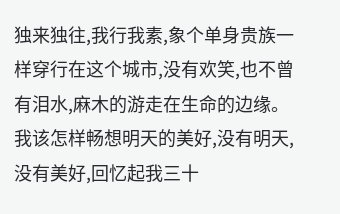独来独往,我行我素,象个单身贵族一样穿行在这个城市,没有欢笑,也不曾有泪水,麻木的游走在生命的边缘。
我该怎样畅想明天的美好,没有明天,没有美好,回忆起我三十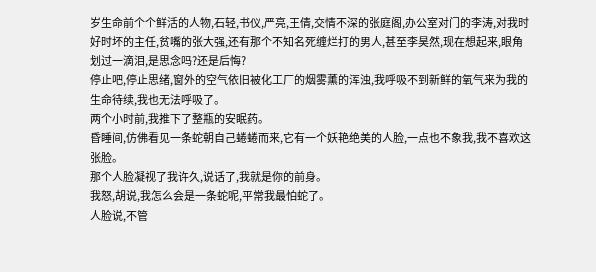岁生命前个个鲜活的人物,石轻,书仪,严亮,王倩,交情不深的张庭阁,办公室对门的李涛,对我时好时坏的主任,贫嘴的张大强,还有那个不知名死缠烂打的男人,甚至李昊然,现在想起来,眼角划过一滴泪,是思念吗?还是后悔?
停止吧,停止思绪,窗外的空气依旧被化工厂的烟雾薰的浑浊,我呼吸不到新鲜的氧气来为我的生命待续,我也无法呼吸了。
两个小时前,我推下了整瓶的安眠药。
昏睡间,仿佛看见一条蛇朝自己蜷蜷而来,它有一个妖艳绝美的人脸,一点也不象我,我不喜欢这张脸。
那个人脸凝视了我许久,说话了,我就是你的前身。
我怒,胡说,我怎么会是一条蛇呢,平常我最怕蛇了。
人脸说,不管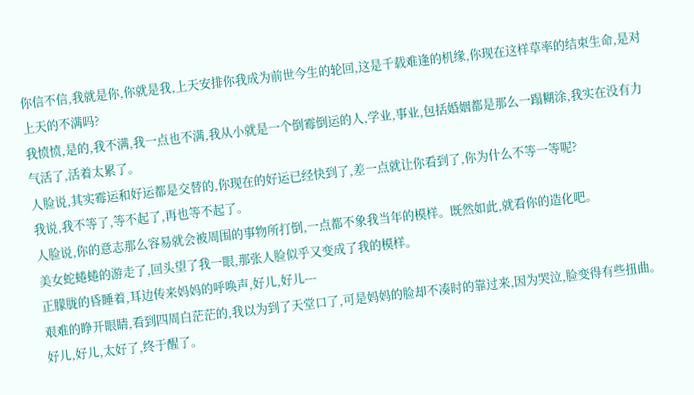你信不信,我就是你,你就是我,上天安排你我成为前世今生的轮回,这是千载难逢的机缘,你现在这样草率的结束生命,是对上天的不满吗?
我愤愤,是的,我不满,我一点也不满,我从小就是一个倒霉倒运的人,学业,事业,包括婚姻都是那么一蹋糊涂,我实在没有力气活了,活着太累了。
人脸说,其实霉运和好运都是交替的,你现在的好运已经快到了,差一点就让你看到了,你为什么不等一等呢?
我说,我不等了,等不起了,再也等不起了。
人脸说,你的意志那么容易就会被周围的事物所打倒,一点都不象我当年的模样。既然如此,就看你的造化吧。
美女蛇蜷蜷的游走了,回头望了我一眼,那张人脸似乎又变成了我的模样。
正朦胧的昏睡着,耳边传来妈妈的呼唤声,好儿,好儿---
艰难的睁开眼睛,看到四周白茫茫的,我以为到了天堂口了,可是妈妈的脸却不凑时的靠过来,因为哭泣,脸变得有些扭曲。
好儿,好儿,太好了,终于醒了。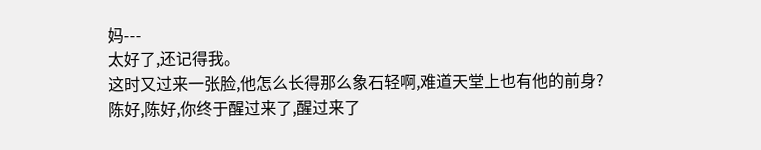妈---
太好了,还记得我。
这时又过来一张脸,他怎么长得那么象石轻啊,难道天堂上也有他的前身?
陈好,陈好,你终于醒过来了,醒过来了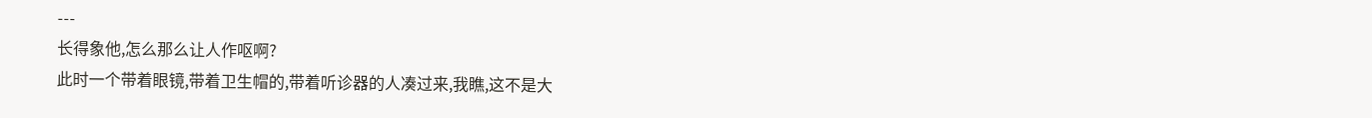---
长得象他,怎么那么让人作呕啊?
此时一个带着眼镜,带着卫生帽的,带着听诊器的人凑过来,我瞧,这不是大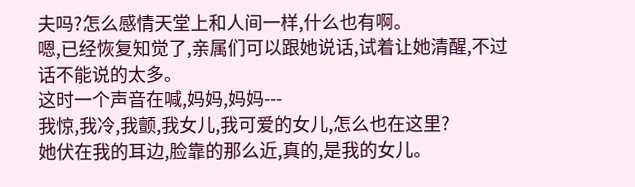夫吗?怎么感情天堂上和人间一样,什么也有啊。
嗯,已经恢复知觉了,亲属们可以跟她说话,试着让她清醒,不过话不能说的太多。
这时一个声音在喊,妈妈,妈妈---
我惊,我冷,我颤,我女儿,我可爱的女儿,怎么也在这里?
她伏在我的耳边,脸靠的那么近,真的,是我的女儿。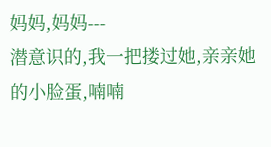妈妈,妈妈---
潜意识的,我一把搂过她,亲亲她的小脸蛋,喃喃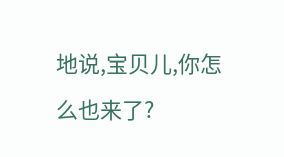地说,宝贝儿,你怎么也来了?